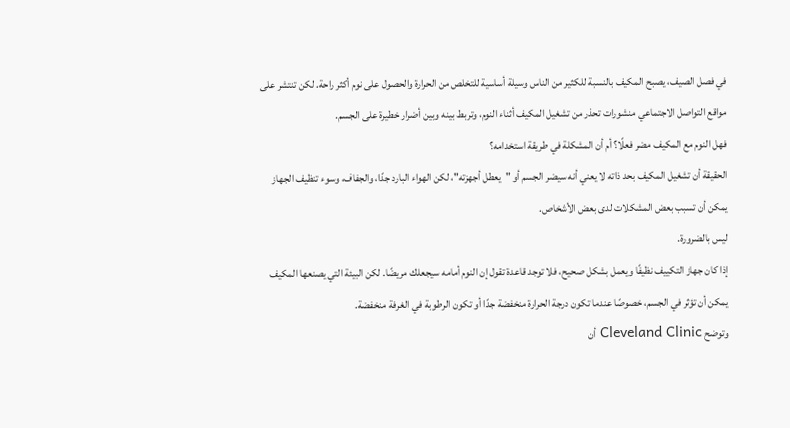في فصل الصيف، يصبح المكيف بالنسبة للكثير من الناس وسيلة أساسية للتخلص من الحرارة والحصول على نوم أكثر راحة. لكن تنتشر على مواقع التواصل الاجتماعي منشورات تحذر من تشغيل المكيف أثناء النوم، وتربط بينه وبين أضرار خطيرة على الجسم.
فهل النوم مع المكيف مضر فعلًا؟ أم أن المشكلة في طريقة استخدامه؟
الحقيقة أن تشغيل المكيف بحد ذاته لا يعني أنه سيضر الجسم أو "يعطل أجهزته"، لكن الهواء البارد جدًا، والجفاف، وسوء تنظيف الجهاز يمكن أن تسبب بعض المشكلات لدى بعض الأشخاص.
ليس بالضرورة.
إذا كان جهاز التكييف نظيفًا ويعمل بشكل صحيح، فلا توجد قاعدة تقول إن النوم أمامه سيجعلك مريضًا. لكن البيئة التي يصنعها المكيف يمكن أن تؤثر في الجسم، خصوصًا عندما تكون درجة الحرارة منخفضة جدًا أو تكون الرطوبة في الغرفة منخفضة.
وتوضح Cleveland Clinic أن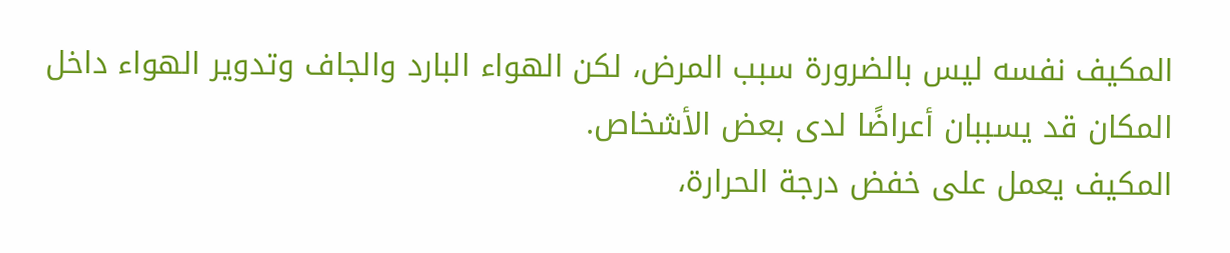المكيف نفسه ليس بالضرورة سبب المرض، لكن الهواء البارد والجاف وتدوير الهواء داخل المكان قد يسببان أعراضًا لدى بعض الأشخاص.
المكيف يعمل على خفض درجة الحرارة،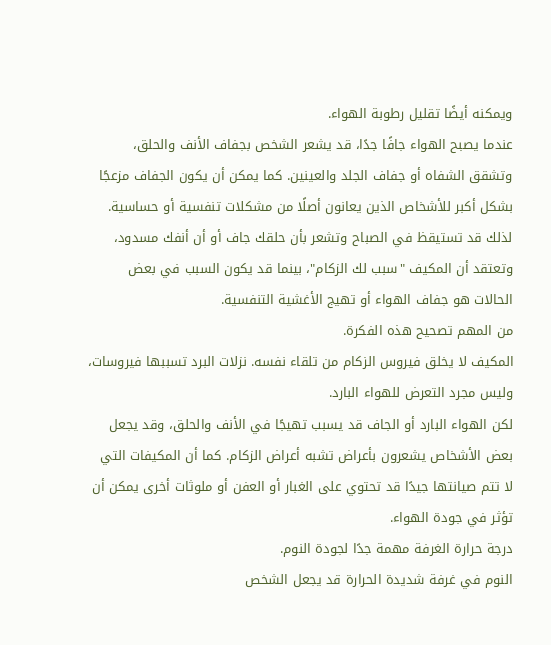ويمكنه أيضًا تقليل رطوبة الهواء.
عندما يصبح الهواء جافًا جدًا، قد يشعر الشخص بجفاف الأنف والحلق، وتشقق الشفاه أو جفاف الجلد والعينين. كما يمكن أن يكون الجفاف مزعجًا بشكل أكبر للأشخاص الذين يعانون أصلًا من مشكلات تنفسية أو حساسية.
لذلك قد تستيقظ في الصباح وتشعر بأن حلقك جاف أو أن أنفك مسدود، وتعتقد أن المكيف "سبب لك الزكام"، بينما قد يكون السبب في بعض الحالات هو جفاف الهواء أو تهيج الأغشية التنفسية.
من المهم تصحيح هذه الفكرة.
المكيف لا يخلق فيروس الزكام من تلقاء نفسه. نزلات البرد تسببها فيروسات، وليس مجرد التعرض للهواء البارد.
لكن الهواء البارد أو الجاف قد يسبب تهيجًا في الأنف والحلق، وقد يجعل بعض الأشخاص يشعرون بأعراض تشبه أعراض الزكام. كما أن المكيفات التي لا تتم صيانتها جيدًا قد تحتوي على الغبار أو العفن أو ملوثات أخرى يمكن أن تؤثر في جودة الهواء.
درجة حرارة الغرفة مهمة جدًا لجودة النوم.
النوم في غرفة شديدة الحرارة قد يجعل الشخص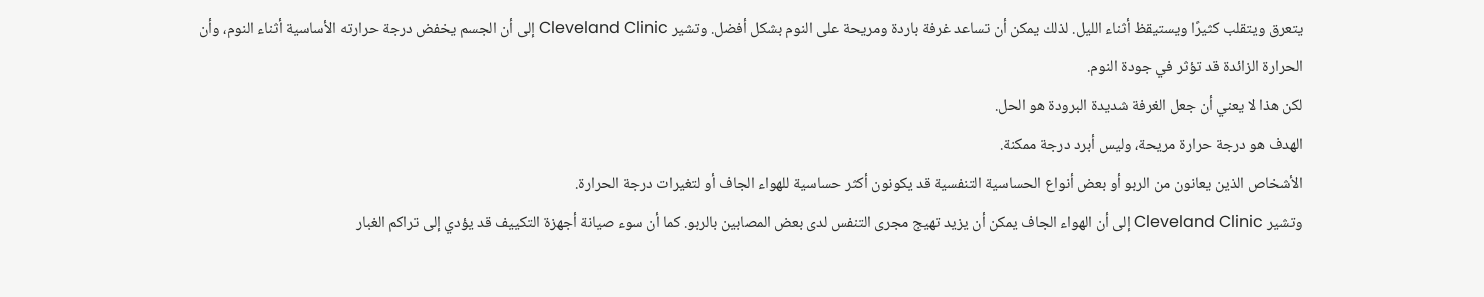يتعرق ويتقلب كثيرًا ويستيقظ أثناء الليل. لذلك يمكن أن تساعد غرفة باردة ومريحة على النوم بشكل أفضل. وتشير Cleveland Clinic إلى أن الجسم يخفض درجة حرارته الأساسية أثناء النوم، وأن الحرارة الزائدة قد تؤثر في جودة النوم.
لكن هذا لا يعني أن جعل الغرفة شديدة البرودة هو الحل.
الهدف هو درجة حرارة مريحة، وليس أبرد درجة ممكنة.
الأشخاص الذين يعانون من الربو أو بعض أنواع الحساسية التنفسية قد يكونون أكثر حساسية للهواء الجاف أو لتغيرات درجة الحرارة.
وتشير Cleveland Clinic إلى أن الهواء الجاف يمكن أن يزيد تهيج مجرى التنفس لدى بعض المصابين بالربو. كما أن سوء صيانة أجهزة التكييف قد يؤدي إلى تراكم الغبار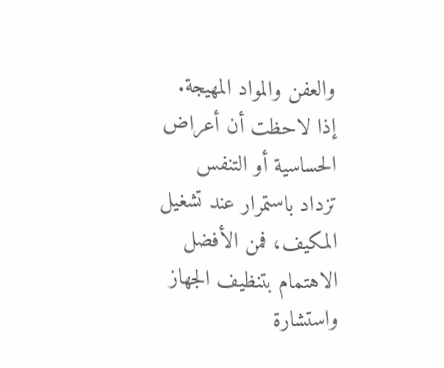والعفن والمواد المهيجة.
إذا لاحظت أن أعراض الحساسية أو التنفس تزداد باستمرار عند تشغيل المكيف، فمن الأفضل الاهتمام بتنظيف الجهاز واستشارة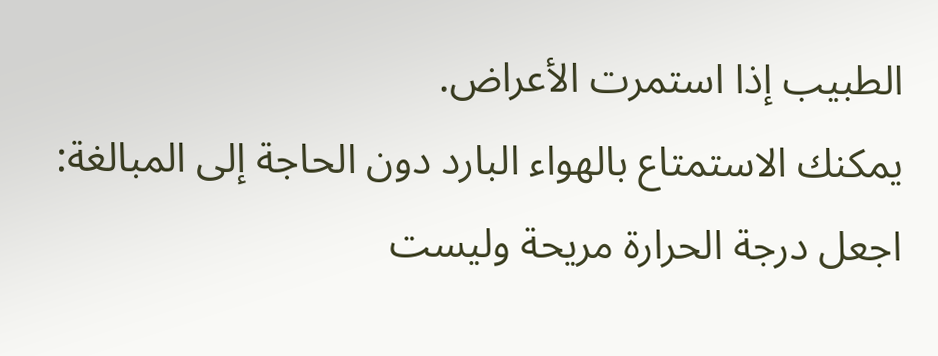الطبيب إذا استمرت الأعراض.
يمكنك الاستمتاع بالهواء البارد دون الحاجة إلى المبالغة:
اجعل درجة الحرارة مريحة وليست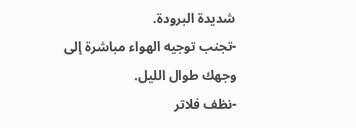شديدة البرودة.
-تجنب توجيه الهواء مباشرة إلى وجهك طوال الليل.
-نظف فلاتر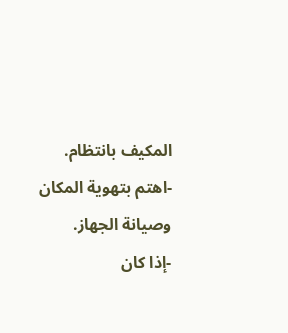المكيف بانتظام.
-اهتم بتهوية المكان وصيانة الجهاز.
-إذا كان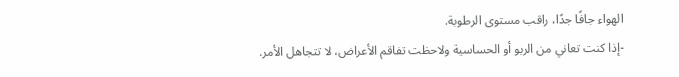الهواء جافًا جدًا، راقب مستوى الرطوبة.
-إذا كنت تعاني من الربو أو الحساسية ولاحظت تفاقم الأعراض، لا تتجاهل الأمر.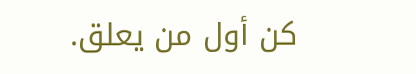كن أول من يعلق.